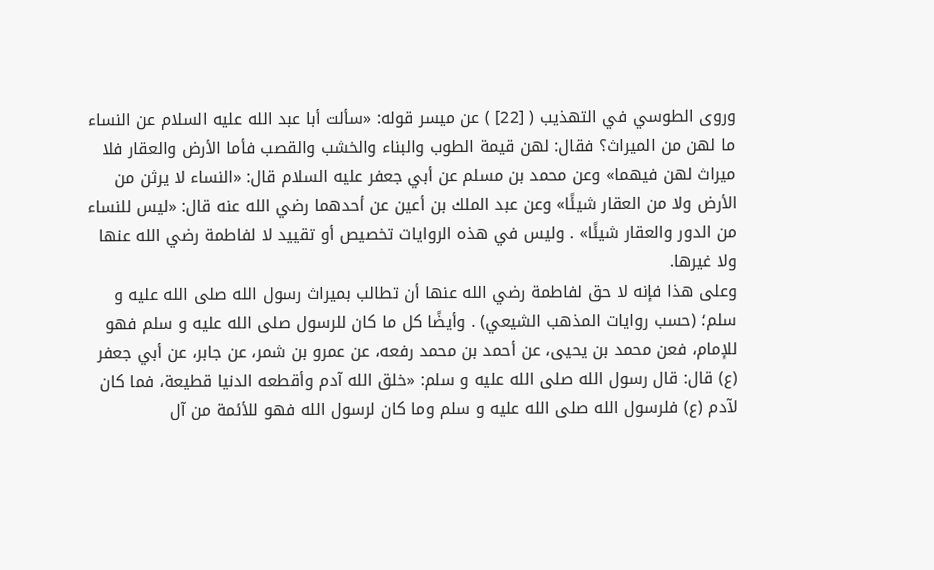وروى الطوسي في التهذيب ( [22] ) عن ميسر قوله: «سألت أبا عبد الله عليه السلام عن النساء ما لهن من الميراث؟ فقال: لهن قيمة الطوب والبناء والخشب والقصب فأما الأرض والعقار فلا ميراث لهن فيهما» وعن محمد بن مسلم عن أبي جعفر عليه السلام قال: «النساء لا يرثن من الأرض ولا من العقار شيئًا» وعن عبد الملك بن أعين عن أحدهما رضي الله عنه قال: «ليس للنساء من الدور والعقار شيئًا» . وليس في هذه الروايات تخصيص أو تقييد لا لفاطمة رضي الله عنها ولا غيرها.
وعلى هذا فإنه لا حق لفاطمة رضي الله عنها أن تطالب بميراث رسول الله صلى الله عليه و سلم؛ (حسب روايات المذهب الشيعي) . وأيضًا كل ما كان للرسول صلى الله عليه و سلم فهو للإمام، فعن محمد بن يحيى، عن أحمد بن محمد رفعه، عن عمرو بن شمر، عن جابر، عن أبي جعفر (ع) قال: قال رسول الله صلى الله عليه و سلم: «خلق الله آدم وأقطعه الدنيا قطيعة، فما كان لآدم (ع) فلرسول الله صلى الله عليه و سلم وما كان لرسول الله فهو للأئمة من آل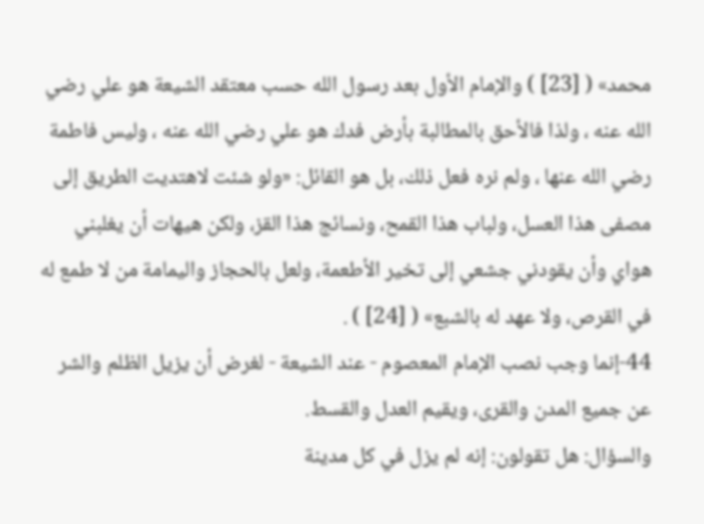محمد» ( [23] ) والإمام الأول بعد رسول الله حسب معتقد الشيعة هو علي رضي الله عنه ، ولذا فالأحق بالمطالبة بأرض فدك هو علي رضي الله عنه ، وليس فاطمة رضي الله عنها ، ولم نره فعل ذلك، بل هو القائل: «ولو شئت لاهتديت الطريق إلى مصفى هذا العسل، ولباب هذا القمح، ونسائج هذا القز، ولكن هيهات أن يغلبني هواي وأن يقودني جشعي إلى تخير الأطعمة، ولعل بالحجاز واليمامة من لا طمع له في القرص، ولا عهد له بالشبع» ( [24] ) .
44-إنما وجب نصب الإمام المعصوم - عند الشيعة - لغرض أن يزيل الظلم والشر عن جميع المدن والقرى، ويقيم العدل والقسط.
والسؤال: هل تقولون: إنه لم يزل في كل مدينة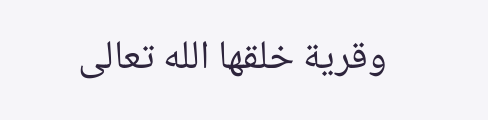وقرية خلقها الله تعالى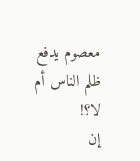معصوم يدفع ظلم الناس أم لا؟!
إن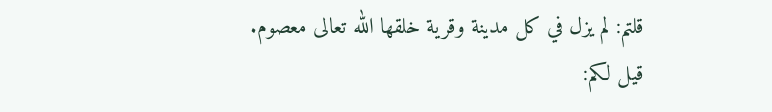قلتم: لم يزل في كل مدينة وقرية خلقها الله تعالى معصوم.
قيل لكم: